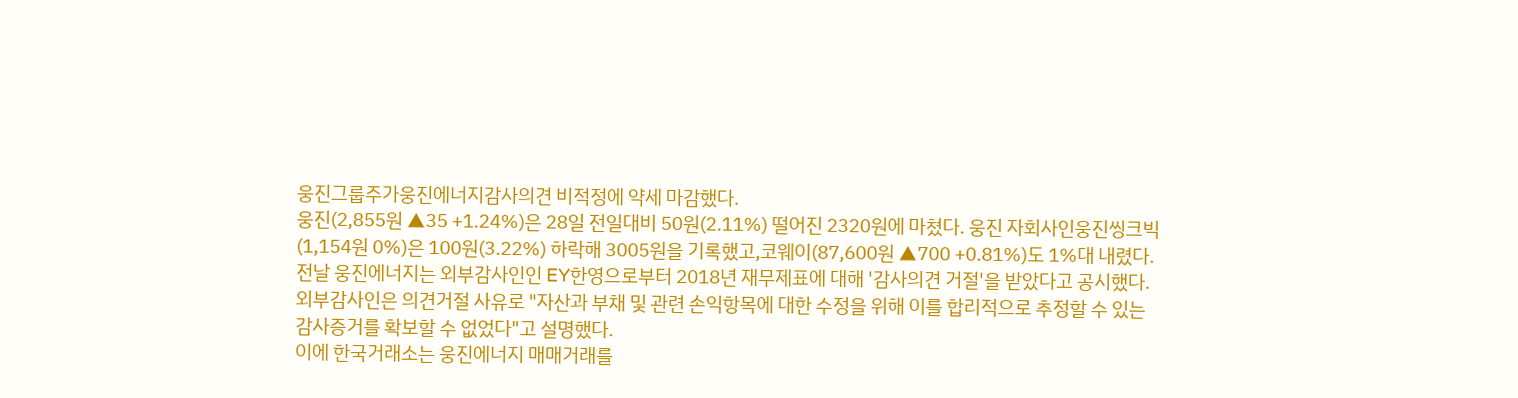웅진그룹주가웅진에너지감사의견 비적정에 약세 마감했다.
웅진(2,855원 ▲35 +1.24%)은 28일 전일대비 50원(2.11%) 떨어진 2320원에 마쳤다. 웅진 자회사인웅진씽크빅(1,154원 0%)은 100원(3.22%) 하락해 3005원을 기록했고,코웨이(87,600원 ▲700 +0.81%)도 1%대 내렸다.
전날 웅진에너지는 외부감사인인 EY한영으로부터 2018년 재무제표에 대해 '감사의견 거절'을 받았다고 공시했다. 외부감사인은 의견거절 사유로 "자산과 부채 및 관련 손익항목에 대한 수정을 위해 이를 합리적으로 추정할 수 있는 감사증거를 확보할 수 없었다"고 설명했다.
이에 한국거래소는 웅진에너지 매매거래를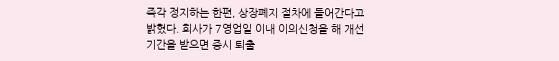즉각 정지하는 한편, 상장폐지 절차에 들어간다고 밝혔다. 회사가 7영업일 이내 이의신청을 해 개선기간을 받으면 증시 퇴출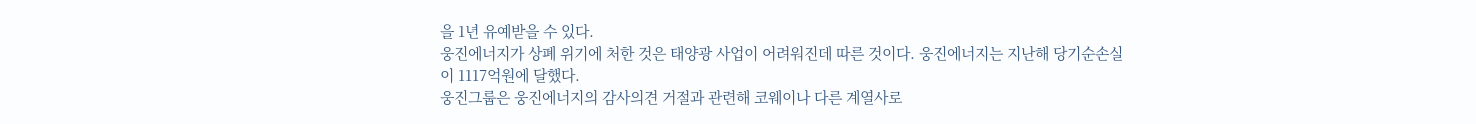을 1년 유예받을 수 있다.
웅진에너지가 상폐 위기에 처한 것은 태양광 사업이 어려워진데 따른 것이다. 웅진에너지는 지난해 당기순손실이 1117억원에 달했다.
웅진그룹은 웅진에너지의 감사의견 거절과 관련해 코웨이나 다른 계열사로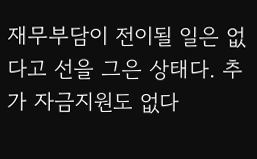재무부담이 전이될 일은 없다고 선을 그은 상태다. 추가 자금지원도 없다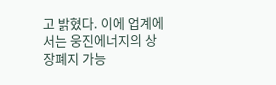고 밝혔다. 이에 업계에서는 웅진에너지의 상장폐지 가능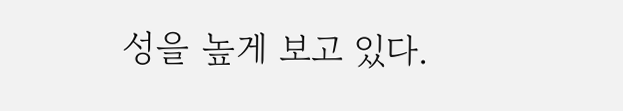성을 높게 보고 있다.